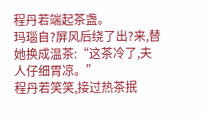程丹若端起茶盏。
玛瑙自?屏风后绕了出?来,替她换成温茶:“这茶冷了,夫人仔细胃凉。”
程丹若笑笑,接过热茶抿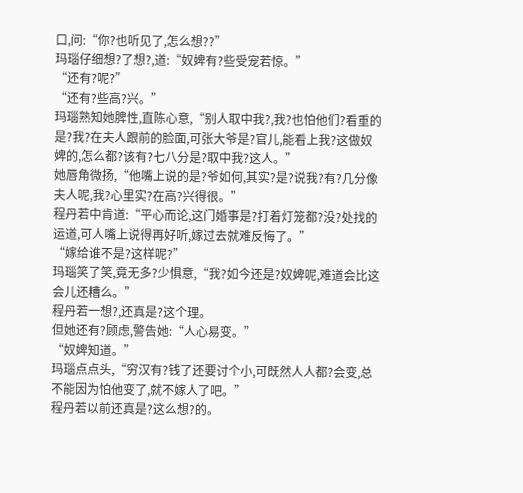口,问:“你?也听见了,怎么想??”
玛瑙仔细想?了想?,道:“奴婢有?些受宠若惊。”
“还有?呢?”
“还有?些高?兴。”
玛瑙熟知她脾性,直陈心意,“别人取中我?,我?也怕他们?看重的是?我?在夫人跟前的脸面,可张大爷是?官儿,能看上我?这做奴婢的,怎么都?该有?七八分是?取中我?这人。”
她唇角微扬,“他嘴上说的是?爷如何,其实?是?说我?有?几分像夫人呢,我?心里实?在高?兴得很。”
程丹若中肯道:“平心而论,这门婚事是?打着灯笼都?没?处找的运道,可人嘴上说得再好听,嫁过去就难反悔了。”
“嫁给谁不是?这样呢?”
玛瑙笑了笑,竟无多?少惧意,“我?如今还是?奴婢呢,难道会比这会儿还糟么。”
程丹若一想?,还真是?这个理。
但她还有?顾虑,警告她:“人心易变。”
“奴婢知道。”
玛瑙点点头,“穷汉有?钱了还要讨个小,可既然人人都?会变,总不能因为怕他变了,就不嫁人了吧。”
程丹若以前还真是?这么想?的。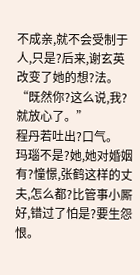不成亲,就不会受制于人,只是?后来,谢玄英改变了她的想?法。
“既然你?这么说,我?就放心了。”
程丹若吐出?口气。
玛瑙不是?她,她对婚姻有?憧憬,张鹤这样的丈夫,怎么都?比管事小厮好,错过了怕是?要生怨恨。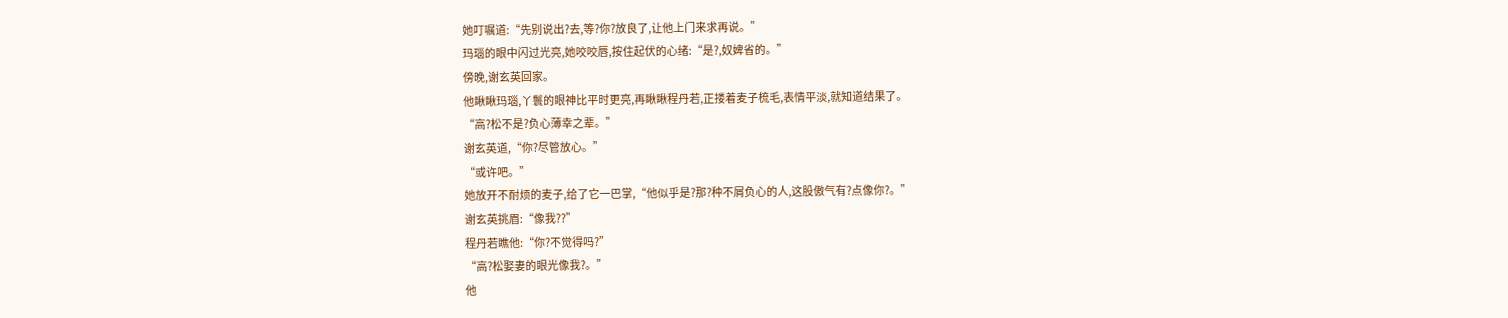她叮嘱道:“先别说出?去,等?你?放良了,让他上门来求再说。”
玛瑙的眼中闪过光亮,她咬咬唇,按住起伏的心绪:“是?,奴婢省的。”
傍晚,谢玄英回家。
他瞅瞅玛瑙,丫鬟的眼神比平时更亮,再瞅瞅程丹若,正搂着麦子梳毛,表情平淡,就知道结果了。
“高?松不是?负心薄幸之辈。”
谢玄英道,“你?尽管放心。”
“或许吧。”
她放开不耐烦的麦子,给了它一巴掌,“他似乎是?那?种不屑负心的人,这股傲气有?点像你?。”
谢玄英挑眉:“像我??”
程丹若瞧他:“你?不觉得吗?”
“高?松娶妻的眼光像我?。”
他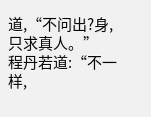道,“不问出?身,只求真人。”
程丹若道:“不一样,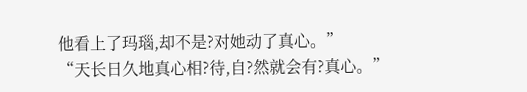他看上了玛瑙,却不是?对她动了真心。”
“天长日久地真心相?待,自?然就会有?真心。”